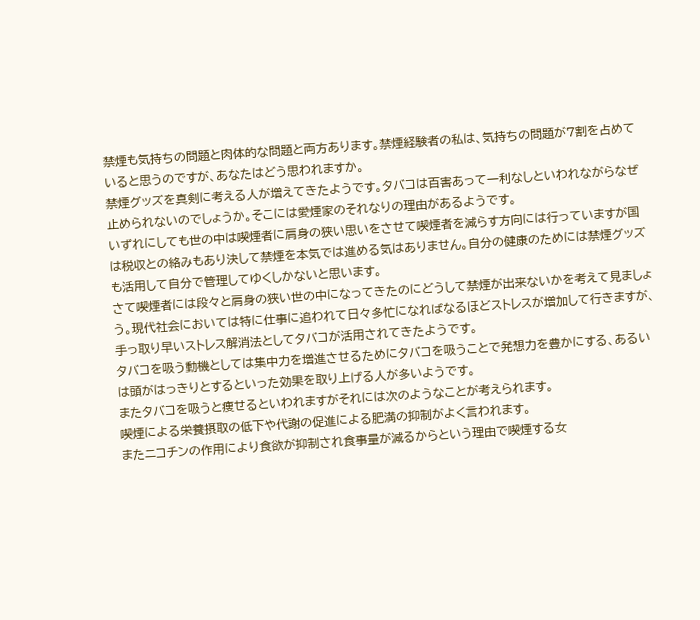禁煙も気持ちの問題と肉体的な問題と両方あります。禁煙経験者の私は、気持ちの問題が7割を占めていると思うのですが、あなたはどう思われますか。
禁煙グッズを真剣に考える人が増えてきたようです。タバコは百害あって一利なしといわれながらなぜ止められないのでしょうか。そこには愛煙家のそれなりの理由があるようです。
いずれにしても世の中は喫煙者に肩身の狭い思いをさせて喫煙者を減らす方向には行っていますが国は税収との絡みもあり決して禁煙を本気では進める気はありません。自分の健康のためには禁煙グッズも活用して自分で管理してゆくしかないと思います。
さて喫煙者には段々と肩身の狭い世の中になってきたのにどうして禁煙が出来ないかを考えて見ましょう。現代社会においては特に仕事に追われて日々多忙になればなるほどストレスが増加して行きますが、手っ取り早いストレス解消法としてタバコが活用されてきたようです。
タバコを吸う動機としては集中力を増進させるためにタバコを吸うことで発想力を豊かにする、あるいは頭がはっきりとするといった効果を取り上げる人が多いようです。
またタバコを吸うと痩せるといわれますがそれには次のようなことが考えられます。
喫煙による栄養摂取の低下や代謝の促進による肥満の抑制がよく言われます。
またニコチンの作用により食欲が抑制され食事量が減るからという理由で喫煙する女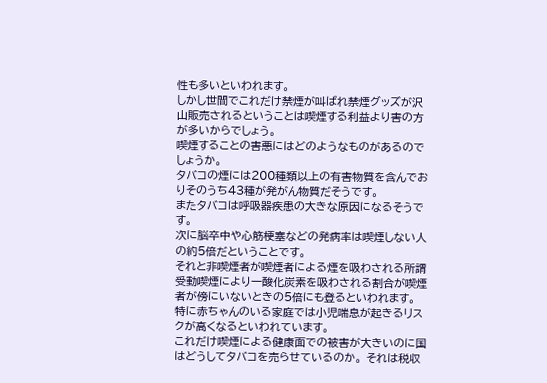性も多いといわれます。
しかし世間でこれだけ禁煙が叫ばれ禁煙グッズが沢山販売されるということは喫煙する利益より害の方が多いからでしょう。
喫煙することの害悪にはどのようなものがあるのでしょうか。
タバコの煙には200種類以上の有害物質を含んでおりそのうち43種が発がん物質だそうです。
またタバコは呼吸器疾患の大きな原因になるそうです。
次に脳卒中や心筋梗塞などの発病率は喫煙しない人の約5倍だということです。
それと非喫煙者が喫煙者による煙を吸わされる所謂受動喫煙により一酸化炭素を吸わされる割合が喫煙者が傍にいないときの5倍にも登るといわれます。
特に赤ちゃんのいる家庭では小児喘息が起きるリスクが高くなるといわれています。
これだけ喫煙による健康面での被害が大きいのに国はどうしてタバコを売らせているのか。 それは税収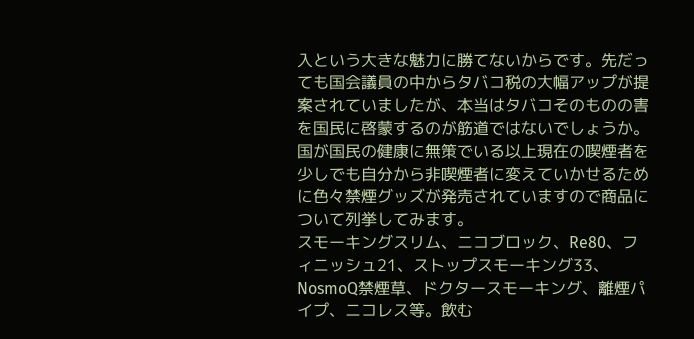入という大きな魅力に勝てないからです。先だっても国会議員の中からタバコ税の大幅アップが提案されていましたが、本当はタバコそのものの害を国民に啓蒙するのが筋道ではないでしょうか。国が国民の健康に無策でいる以上現在の喫煙者を少しでも自分から非喫煙者に変えていかせるために色々禁煙グッズが発売されていますので商品について列挙してみます。
スモーキングスリム、ニコブロック、Re80、フィニッシュ21、ストップスモーキング33、NosmoQ禁煙草、ドクタースモーキング、離煙パイプ、ニコレス等。飲む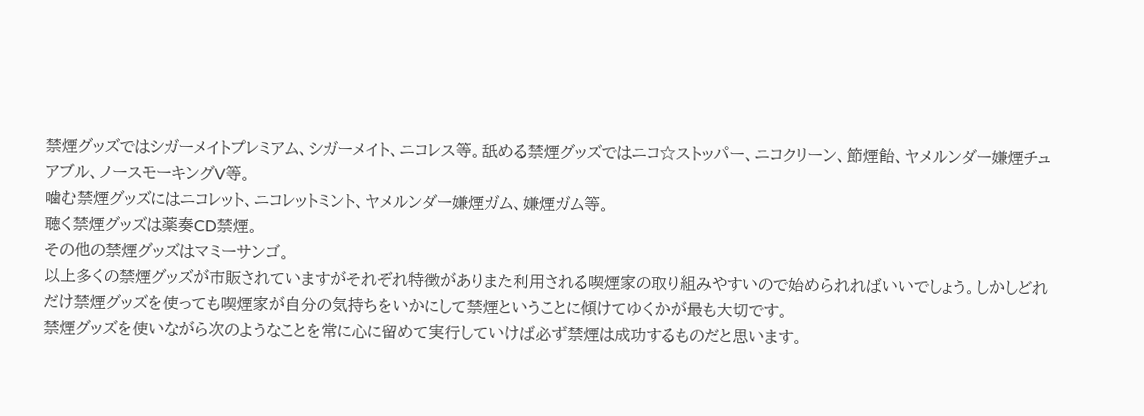禁煙グッズではシガーメイトプレミアム、シガーメイト、ニコレス等。舐める禁煙グッズではニコ☆ストッパー、ニコクリーン、節煙飴、ヤメルンダー嫌煙チュアブル、ノースモーキングV等。
噛む禁煙グッズにはニコレット、ニコレットミント、ヤメルンダー嫌煙ガム、嫌煙ガム等。
聴く禁煙グッズは薬奏CD禁煙。
その他の禁煙グッズはマミーサンゴ。
以上多くの禁煙グッズが市販されていますがそれぞれ特徴がありまた利用される喫煙家の取り組みやすいので始められればいいでしょう。しかしどれだけ禁煙グッズを使っても喫煙家が自分の気持ちをいかにして禁煙ということに傾けてゆくかが最も大切です。
禁煙グッズを使いながら次のようなことを常に心に留めて実行していけば必ず禁煙は成功するものだと思います。